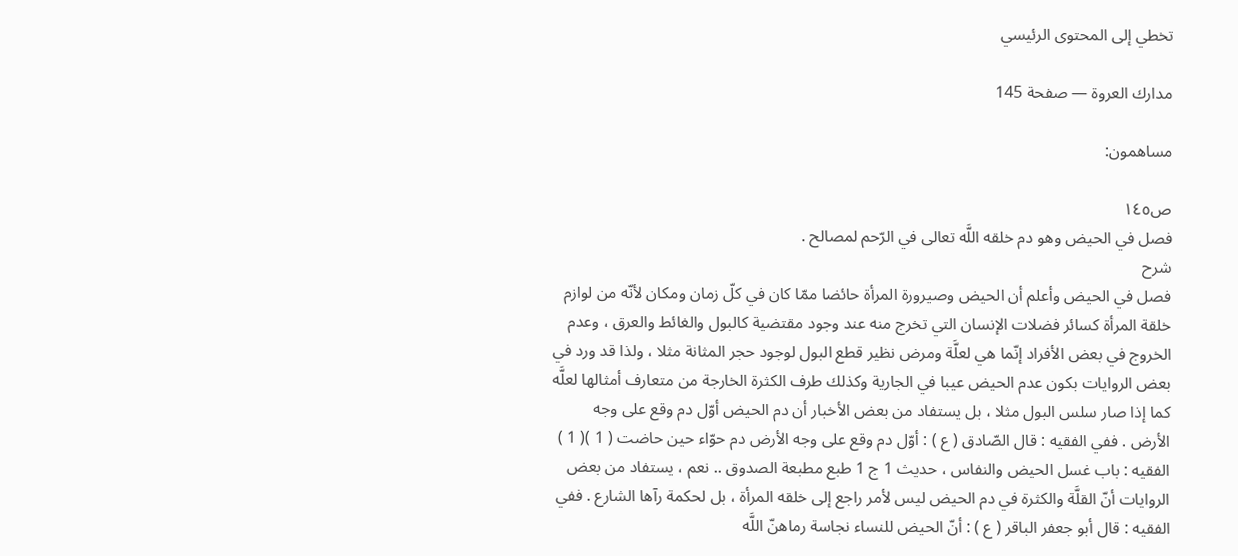تخطي إلى المحتوى الرئيسي

مدارك العروة — صفحة 145

مساهمون:

ص١٤٥
فصل في الحيض وهو دم خلقه اللَّه تعالى في الرّحم لمصالح .
شرح
فصل في الحيض وأعلم أن الحيض وصيرورة المرأة حائضا ممّا كان في كلّ زمان ومكان لأنّه من لوازم خلقة المرأة كسائر فضلات الإنسان التي تخرج منه عند وجود مقتضية كالبول والغائط والعرق ، وعدم الخروج في بعض الأفراد إنّما هي لعلَّة ومرض نظير قطع البول لوجود حجر المثانة مثلا ، ولذا قد ورد في بعض الروايات بكون عدم الحيض عيبا في الجارية وكذلك طرف الكثرة الخارجة من متعارف أمثالها لعلَّه كما إذا صار سلس البول مثلا ، بل يستفاد من بعض الأخبار أن دم الحيض أوّل دم وقع على وجه الأرض . ففي الفقيه : قال الصّادق ( ع ) : أوّل دم وقع على وجه الأرض دم حوّاء حين حاضت ( 1 )( 1 ) الفقيه : باب غسل الحيض والنفاس ، حديث 1 ج 1 طبع مطبعة الصدوق .. نعم ، يستفاد من بعض الروايات أنّ القلَّة والكثرة في دم الحيض ليس لأمر راجع إلى خلقه المرأة ، بل لحكمة رآها الشارع . ففي الفقيه : قال أبو جعفر الباقر ( ع ) : أنّ الحيض للنساء نجاسة رماهنّ اللَّه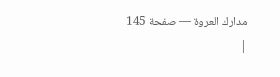مدارك العروة — صفحة 145 |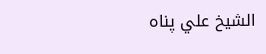الشيخ علي پناه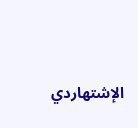الإشتهاردي